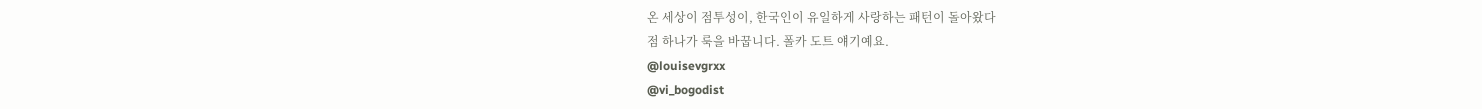온 세상이 점투성이, 한국인이 유일하게 사랑하는 패턴이 돌아왔다
점 하나가 룩을 바꿉니다. 폴카 도트 얘기예요.
@louisevgrxx
@vi_bogodist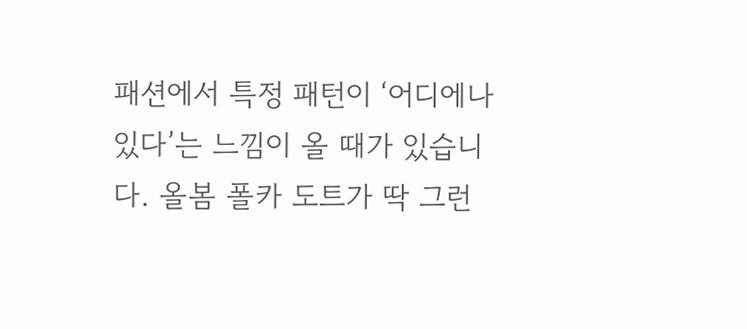패션에서 특정 패턴이 ‘어디에나 있다’는 느낌이 올 때가 있습니다. 올봄 폴카 도트가 딱 그런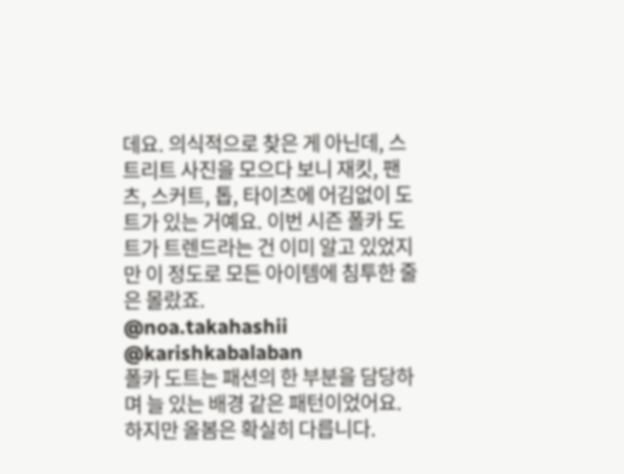데요. 의식적으로 찾은 게 아닌데, 스트리트 사진을 모으다 보니 재킷, 팬츠, 스커트, 톱, 타이츠에 어김없이 도트가 있는 거예요. 이번 시즌 폴카 도트가 트렌드라는 건 이미 알고 있었지만 이 정도로 모든 아이템에 침투한 줄은 몰랐죠.
@noa.takahashii
@karishkabalaban
폴카 도트는 패션의 한 부분을 담당하며 늘 있는 배경 같은 패턴이었어요. 하지만 올봄은 확실히 다릅니다.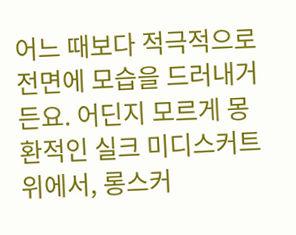어느 때보다 적극적으로 전면에 모습을 드러내거든요. 어딘지 모르게 몽환적인 실크 미디스커트 위에서, 롱스커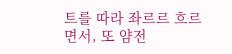트를 따라 좌르르 흐르면서, 또 얌전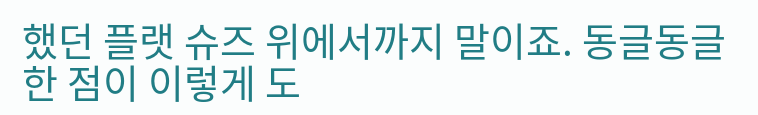했던 플랫 슈즈 위에서까지 말이죠. 동글동글한 점이 이렇게 도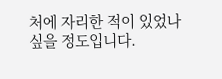처에 자리한 적이 있었나 싶을 정도입니다.